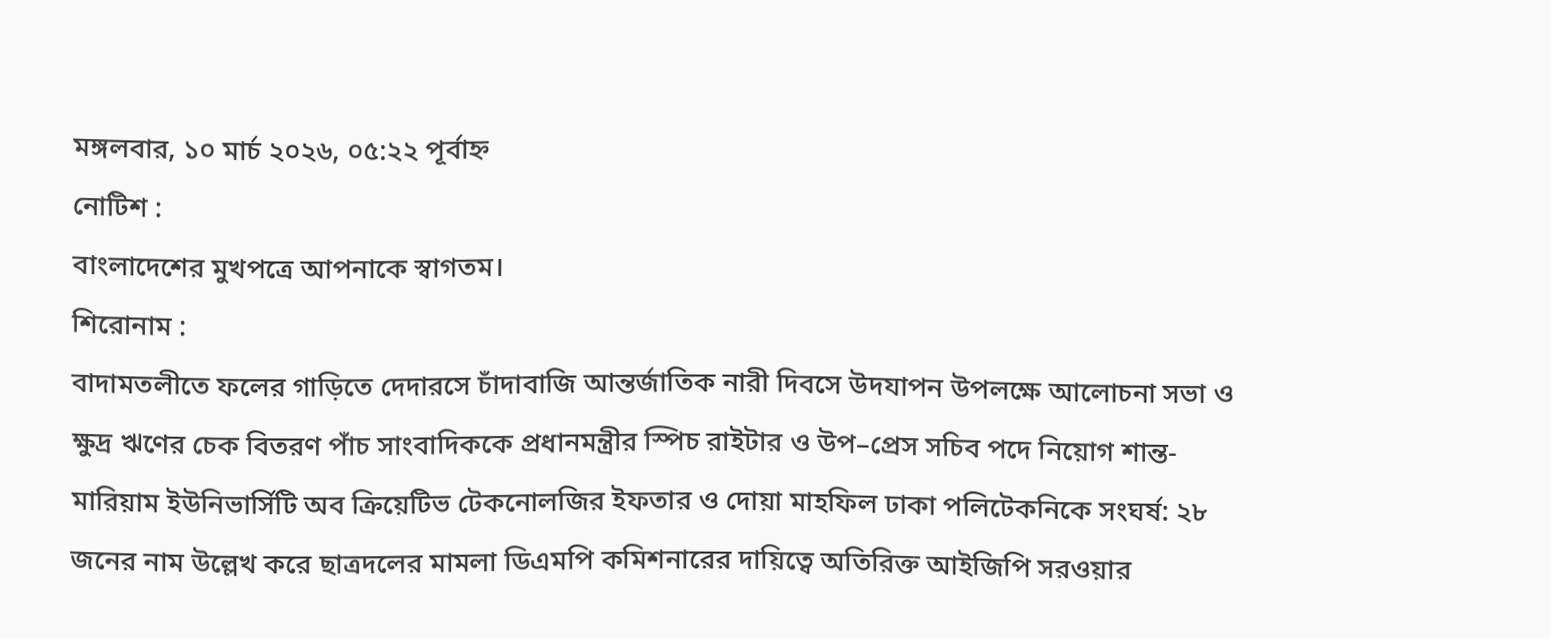মঙ্গলবার, ১০ মার্চ ২০২৬, ০৫:২২ পূর্বাহ্ন
নোটিশ :
বাংলাদেশের মুখপত্রে আপনাকে স্বাগতম।
শিরোনাম :
বাদামতলীতে ফলের গাড়িতে দেদারসে চাঁদাবাজি আন্তর্জাতিক নারী দিবসে উদযাপন উপলক্ষে আলোচনা সভা ও ক্ষুদ্র ঋণের চেক বিতরণ পাঁচ সাংবাদিককে প্রধানমন্ত্রীর স্পিচ রাইটার ও উপ–প্রেস সচিব পদে নিয়োগ শান্ত-মারিয়াম ইউনিভার্সিটি অব ক্রিয়েটিভ টেকনোলজির ইফতার ও দোয়া মাহফিল ঢাকা পলিটেকনিকে সংঘর্ষ: ২৮ জনের নাম উল্লেখ করে ছাত্রদলের মামলা ডিএমপি কমিশনারের দায়িত্বে অতিরিক্ত আইজিপি সরওয়ার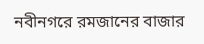নবীনগরে রমজানের বাজার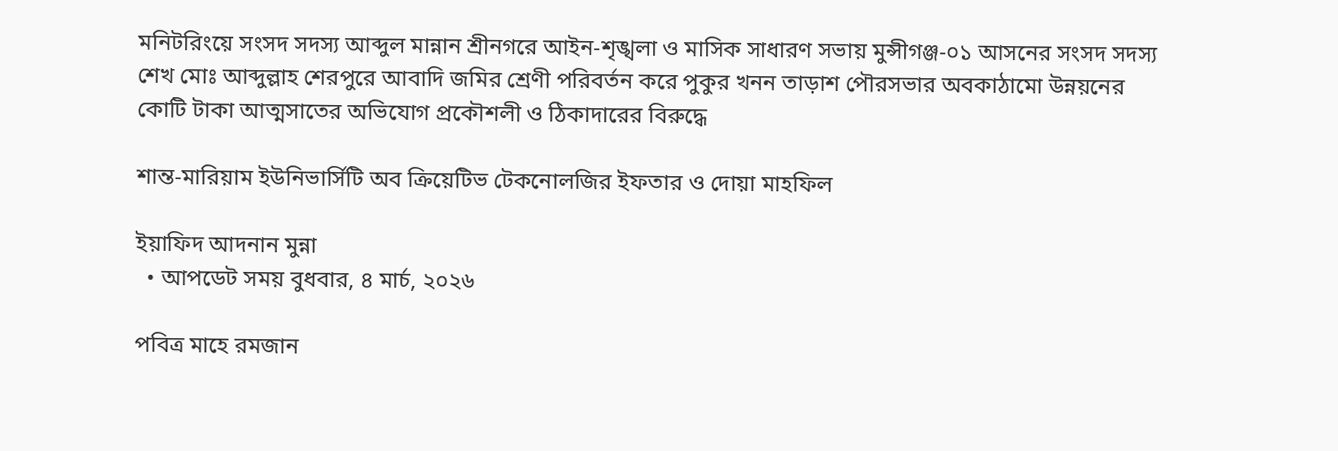মনিটরিংয়ে সংসদ সদস্য আব্দুল মান্নান শ্রীনগরে আইন-শৃঙ্খলা ও মাসিক সাধারণ সভায় মুন্সীগঞ্জ-০১ আসনের সংসদ সদস্য শেখ মোঃ আব্দুল্লাহ শেরপুরে আবাদি জমির শ্রেণী পরিবর্তন করে পুকুর খনন তাড়াশ পৌরসভার অবকাঠামো উন্নয়নের কোটি টাকা আত্মসাতের অভিযোগ প্রকৌশলী ও ঠিকাদারের বিরুদ্ধে

শান্ত-মারিয়াম ইউনিভার্সিটি অব ক্রিয়েটিভ টেকনোলজির ইফতার ও দোয়া মাহফিল

ইয়াফিদ আদনান মুন্না
  • আপডেট সময় বুধবার, ৪ মার্চ, ২০২৬

পবিত্র মাহে রমজান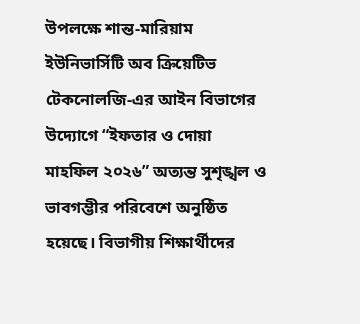উপলক্ষে শান্ত-মারিয়াম ইউনিভার্সিটি অব ক্রিয়েটিভ টেকনোলজি-এর আইন বিভাগের উদ্যোগে “ইফতার ও দোয়া মাহফিল ২০২৬” অত্যন্ত সুশৃঙ্খল ও ভাবগম্ভীর পরিবেশে অনুষ্ঠিত হয়েছে। বিভাগীয় শিক্ষার্থীদের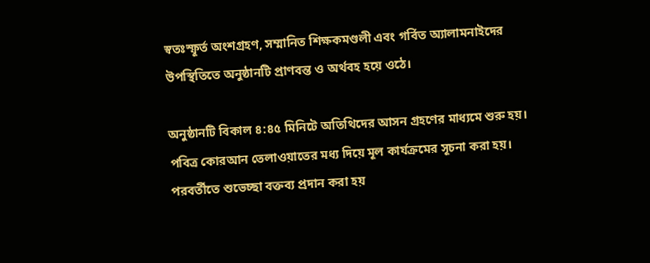স্বতঃস্ফূর্ত অংশগ্রহণ, সম্মানিত শিক্ষকমণ্ডলী এবং গর্বিত অ্যালামনাইদের উপস্থিতিতে অনুষ্ঠানটি প্রাণবন্ত ও অর্থবহ হয়ে ওঠে।

অনুষ্ঠানটি বিকাল ৪:৪৫ মিনিটে অতিথিদের আসন গ্রহণের মাধ্যমে শুরু হয়। পবিত্র কোরআন তেলাওয়াতের মধ্য দিয়ে মূল কার্যক্রমের সূচনা করা হয়। পরবর্তীতে শুভেচ্ছা বক্তব্য প্রদান করা হয়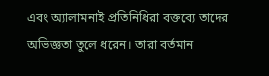এবং অ্যালামনাই প্রতিনিধিরা বক্তব্যে তাদের অভিজ্ঞতা তুলে ধরেন। তারা বর্তমান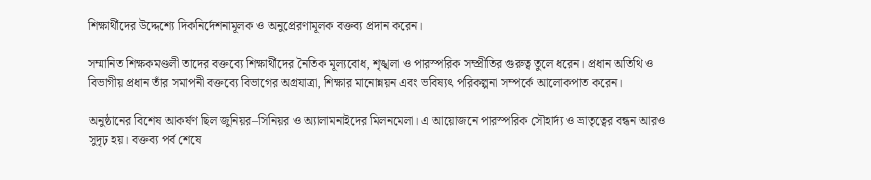শিক্ষার্থীদের উদ্দেশ্যে দিকনির্দেশনামূলক ও অনুপ্রেরণামূলক বক্তব্য প্রদান করেন।

সম্মানিত শিক্ষকমণ্ডলী তাদের বক্তব্যে শিক্ষার্থীদের নৈতিক মূল্যবোধ, শৃঙ্খলা ও পারস্পরিক সম্প্রীতির গুরুত্ব তুলে ধরেন। প্রধান অতিথি ও বিভাগীয় প্রধান তাঁর সমাপনী বক্তব্যে বিভাগের অগ্রযাত্রা, শিক্ষার মানোন্নয়ন এবং ভবিষ্যৎ পরিকল্পনা সম্পর্কে আলোকপাত করেন।

অনুষ্ঠানের বিশেষ আকর্ষণ ছিল জুনিয়র–সিনিয়র ও অ্যালামনাইদের মিলনমেলা। এ আয়োজনে পারস্পরিক সৌহার্দ্য ও ভ্রাতৃত্বের বন্ধন আরও সুদৃঢ় হয়। বক্তব্য পর্ব শেষে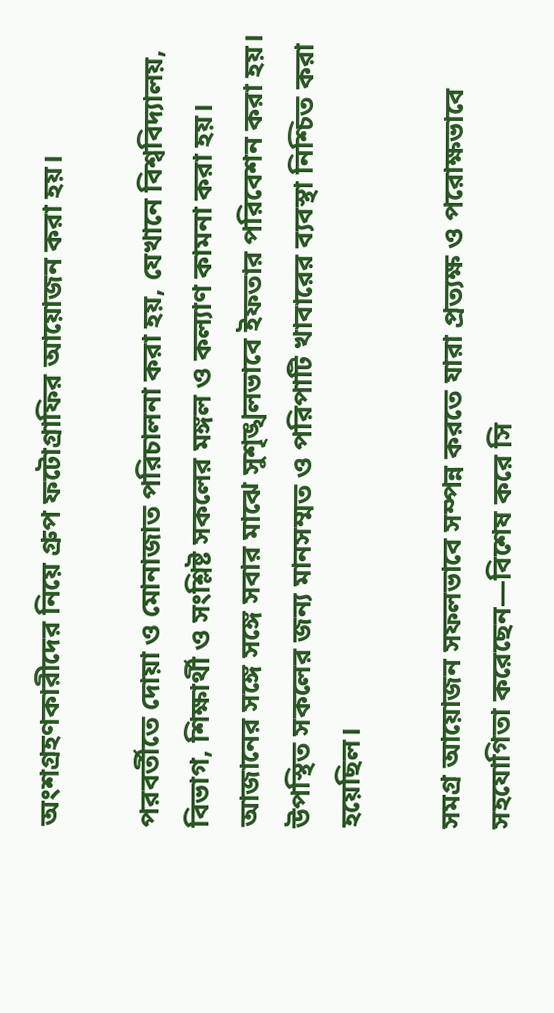অংশগ্রহণকারীদের নিয়ে গ্রুপ ফটোগ্রাফির আয়োজন করা হয়।

পরবর্তীতে দোয়া ও মোনাজাত পরিচালনা করা হয়, যেখানে বিশ্ববিদ্যালয়, বিভাগ, শিক্ষার্থী ও সংশ্লিষ্ট সকলের মঙ্গল ও কল্যাণ কামনা করা হয়। আজানের সঙ্গে সঙ্গে সবার মাঝে সুশৃঙ্খলভাবে ইফতার পরিবেশন করা হয়। উপস্থিত সকলের জন্য মানসম্মত ও পরিপাটি খাবারের ব্যবস্থা নিশ্চিত করা হয়েছিল।

সমগ্র আয়োজন সফলভাবে সম্পন্ন করতে যারা প্রত্যক্ষ ও পরোক্ষভাবে সহযোগিতা করেছেন—বিশেষ করে সি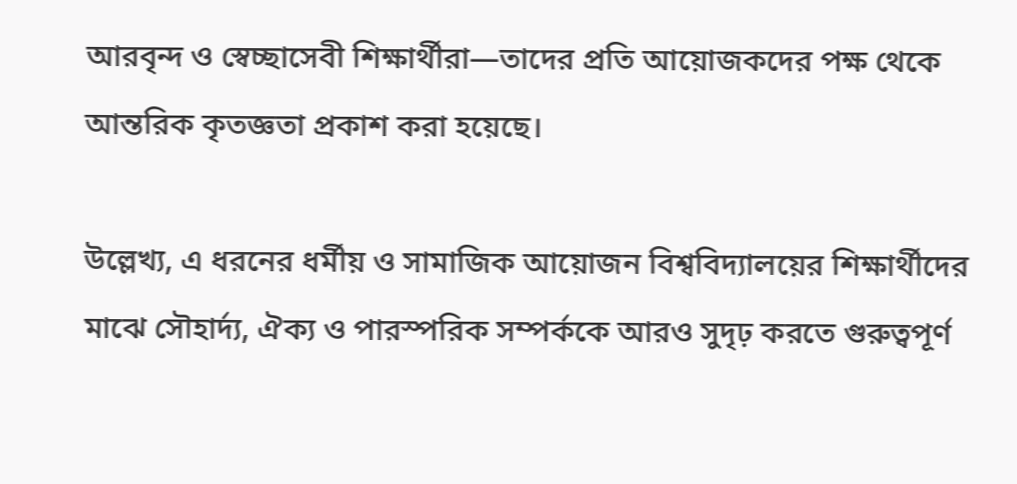আরবৃন্দ ও স্বেচ্ছাসেবী শিক্ষার্থীরা—তাদের প্রতি আয়োজকদের পক্ষ থেকে আন্তরিক কৃতজ্ঞতা প্রকাশ করা হয়েছে।

উল্লেখ্য, এ ধরনের ধর্মীয় ও সামাজিক আয়োজন বিশ্ববিদ্যালয়ের শিক্ষার্থীদের মাঝে সৌহার্দ্য, ঐক্য ও পারস্পরিক সম্পর্ককে আরও সুদৃঢ় করতে গুরুত্বপূর্ণ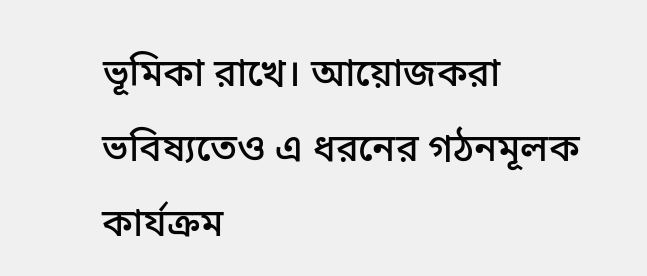ভূমিকা রাখে। আয়োজকরা ভবিষ্যতেও এ ধরনের গঠনমূলক কার্যক্রম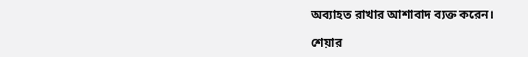অব্যাহত রাখার আশাবাদ ব্যক্ত করেন।

শেয়ার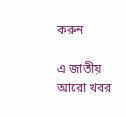করুন

এ জাতীয় আরো খবর